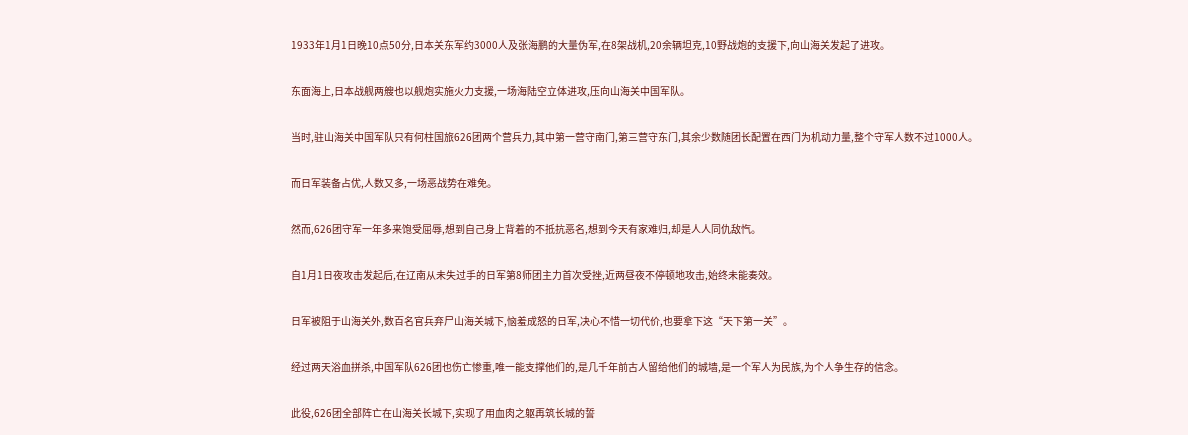1933年1月1日晚10点50分,日本关东军约3000人及张海鹏的大量伪军,在8架战机,20余辆坦克,10野战炮的支援下,向山海关发起了进攻。

东面海上,日本战舰两艘也以舰炮实施火力支援,一场海陆空立体进攻,压向山海关中国军队。

当时,驻山海关中国军队只有何柱国旅626团两个营兵力,其中第一营守南门,第三营守东门,其余少数随团长配置在西门为机动力量,整个守军人数不过1000人。

而日军装备占优,人数又多,一场恶战势在难免。

然而,626团守军一年多来饱受屈辱,想到自己身上背着的不抵抗恶名,想到今天有家难归,却是人人同仇敌忾。

自1月1日夜攻击发起后,在辽南从未失过手的日军第8师团主力首次受挫,近两昼夜不停顿地攻击,始终未能奏效。

日军被阻于山海关外,数百名官兵弃尸山海关城下,恼羞成怒的日军,决心不惜一切代价,也要拿下这“天下第一关”。

经过两天浴血拼杀,中国军队626团也伤亡惨重,唯一能支撑他们的,是几千年前古人留给他们的城墙,是一个军人为民族,为个人争生存的信念。

此役,626团全部阵亡在山海关长城下,实现了用血肉之躯再筑长城的誓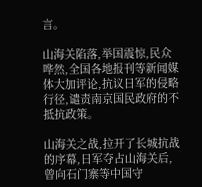言。

山海关陷落,举国震惊,民众哗然,全国各地报刊等新闻媒体大加评论,抗议日军的侵略行径,谴责南京国民政府的不抵抗政策。

山海关之战,拉开了长城抗战的序幕,日军夺占山海关后,曾向石门寨等中国守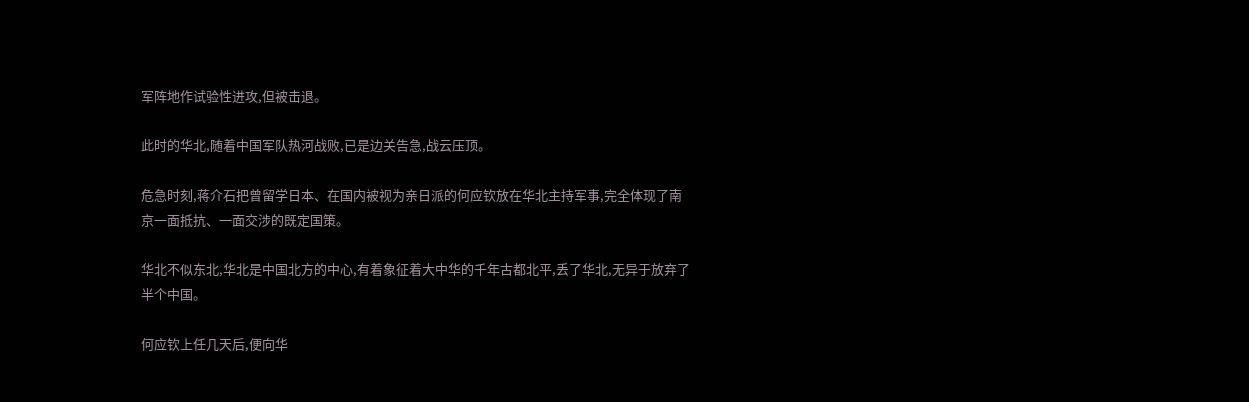军阵地作试验性进攻,但被击退。

此时的华北,随着中国军队热河战败,已是边关告急,战云压顶。

危急时刻,蒋介石把曾留学日本、在国内被视为亲日派的何应钦放在华北主持军事,完全体现了南京一面抵抗、一面交涉的既定国策。

华北不似东北,华北是中国北方的中心,有着象征着大中华的千年古都北平,丢了华北,无异于放弃了半个中国。

何应钦上任几天后,便向华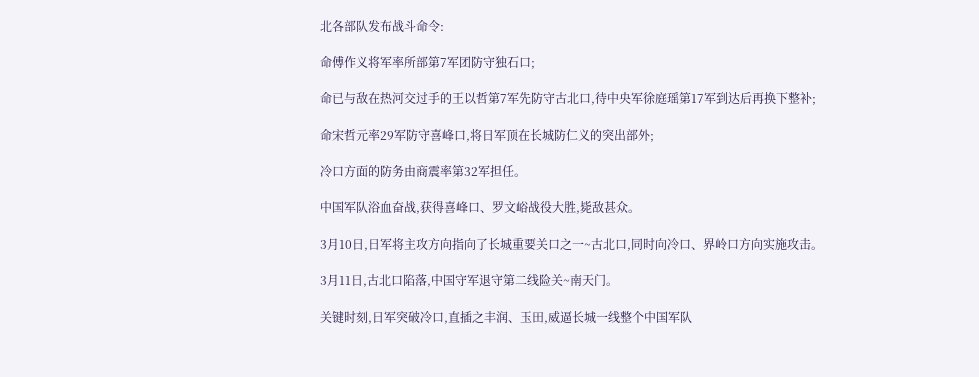北各部队发布战斗命令:

命傅作义将军率所部第7军团防守独石口;

命已与敌在热河交过手的王以哲第7军先防守古北口,待中央军徐庭瑶第17军到达后再换下整补;

命宋哲元率29军防守喜峰口,将日军顶在长城防仁义的突出部外;

冷口方面的防务由商震率第32军担任。

中国军队浴血奋战,获得喜峰口、罗文峪战役大胜,毙敌甚众。

3月10日,日军将主攻方向指向了长城重要关口之一~古北口,同时向冷口、界岭口方向实施攻击。

3月11日,古北口陷落,中国守军退守第二线险关~南天门。

关键时刻,日军突破冷口,直插之丰润、玉田,威逼长城一线整个中国军队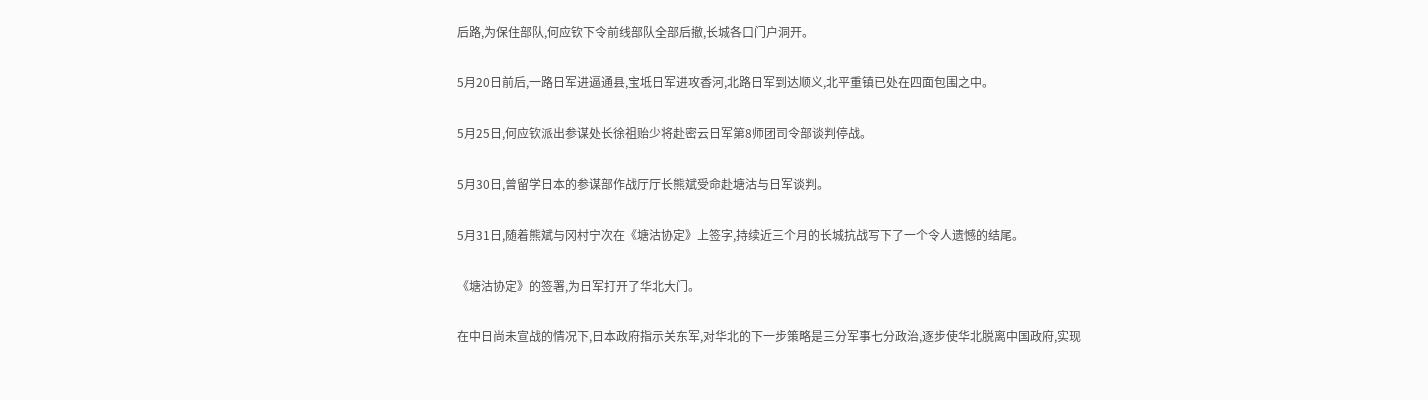后路,为保住部队,何应钦下令前线部队全部后撤,长城各口门户洞开。

5月20日前后,一路日军进逼通县,宝坻日军进攻香河,北路日军到达顺义,北平重镇已处在四面包围之中。

5月25日,何应钦派出参谋处长徐祖贻少将赴密云日军第8师团司令部谈判停战。

5月30日,曾留学日本的参谋部作战厅厅长熊斌受命赴塘沽与日军谈判。

5月31日,随着熊斌与冈村宁次在《塘沽协定》上签字,持续近三个月的长城抗战写下了一个令人遗憾的结尾。

《塘沽协定》的签署,为日军打开了华北大门。

在中日尚未宣战的情况下,日本政府指示关东军,对华北的下一步策略是三分军事七分政治,逐步使华北脱离中国政府,实现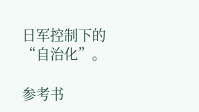日军控制下的“自治化”。

参考书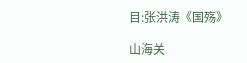目:张洪涛《国殇》

山海关